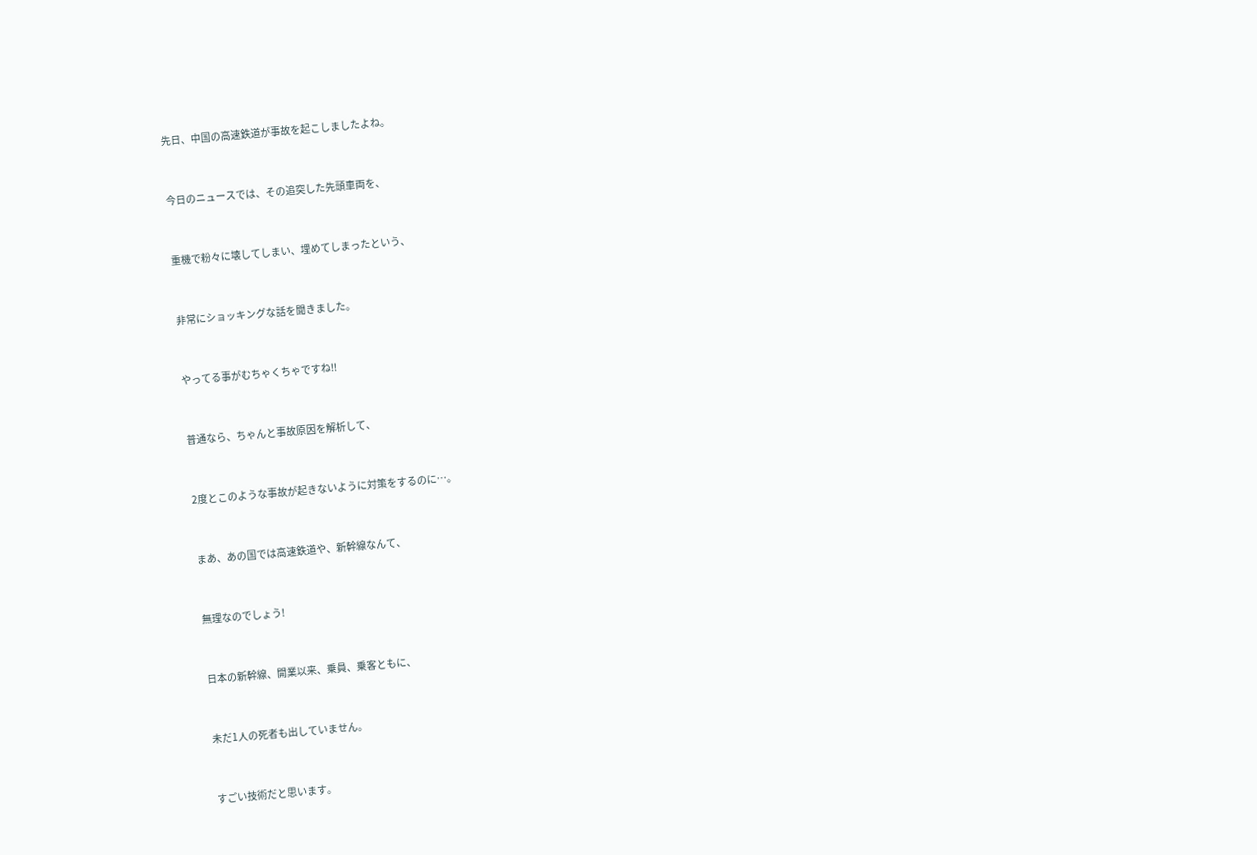先日、中国の高速鉄道が事故を起こしましたよね。


今日のニュースでは、その追突した先頭車両を、


重機で粉々に壊してしまい、埋めてしまったという、


非常にショッキングな話を聞きました。


やってる事がむちゃくちゃですね!!


普通なら、ちゃんと事故原因を解析して、


2度とこのような事故が起きないように対策をするのに…。


まあ、あの国では高速鉄道や、新幹線なんて、


無理なのでしょう!


日本の新幹線、開業以来、乗員、乗客ともに、


未だ1人の死者も出していません。


すごい技術だと思います。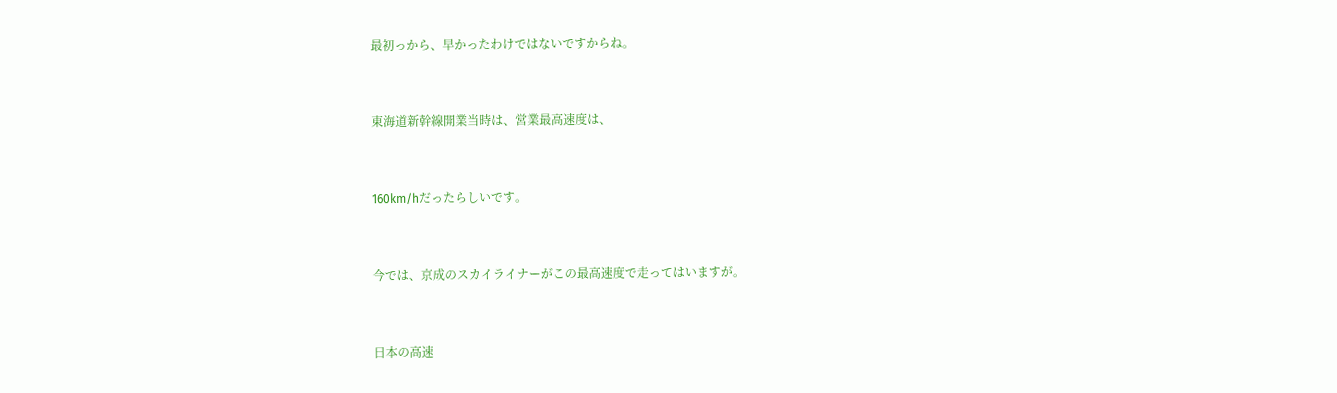最初っから、早かったわけではないですからね。


東海道新幹線開業当時は、営業最高速度は、


160km/hだったらしいです。


今では、京成のスカイライナーがこの最高速度で走ってはいますが。


日本の高速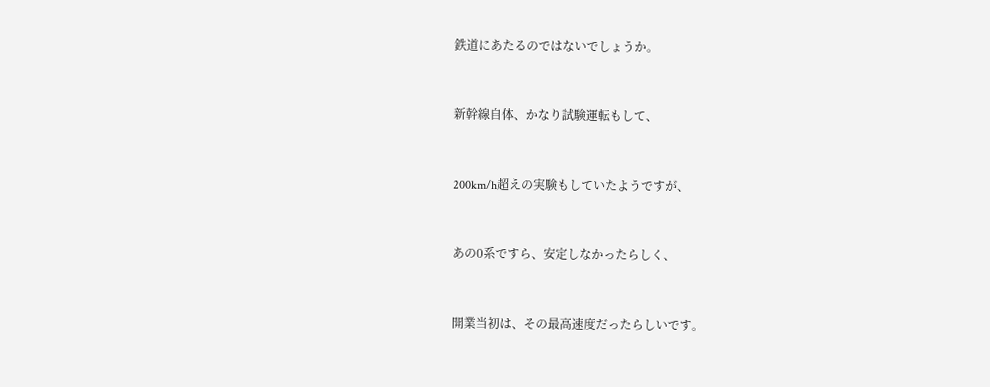鉄道にあたるのではないでしょうか。


新幹線自体、かなり試験運転もして、


200km/h超えの実験もしていたようですが、


あの0系ですら、安定しなかったらしく、


開業当初は、その最高速度だったらしいです。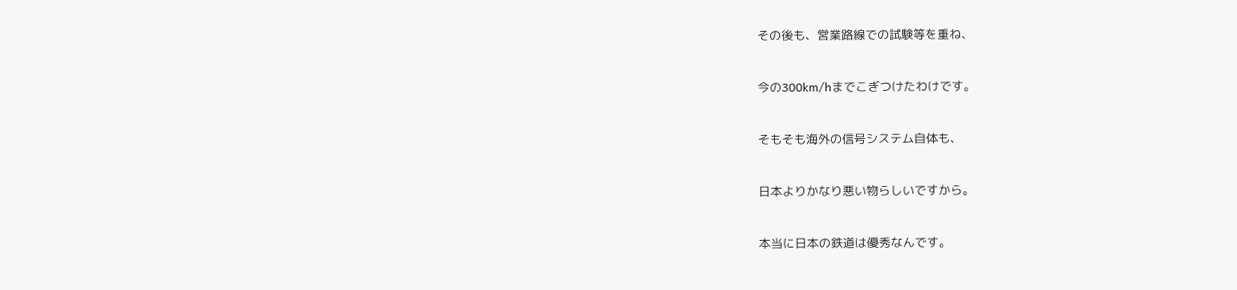その後も、営業路線での試験等を重ね、


今の300km/hまでこぎつけたわけです。


そもそも海外の信号システム自体も、


日本よりかなり悪い物らしいですから。


本当に日本の鉄道は優秀なんです。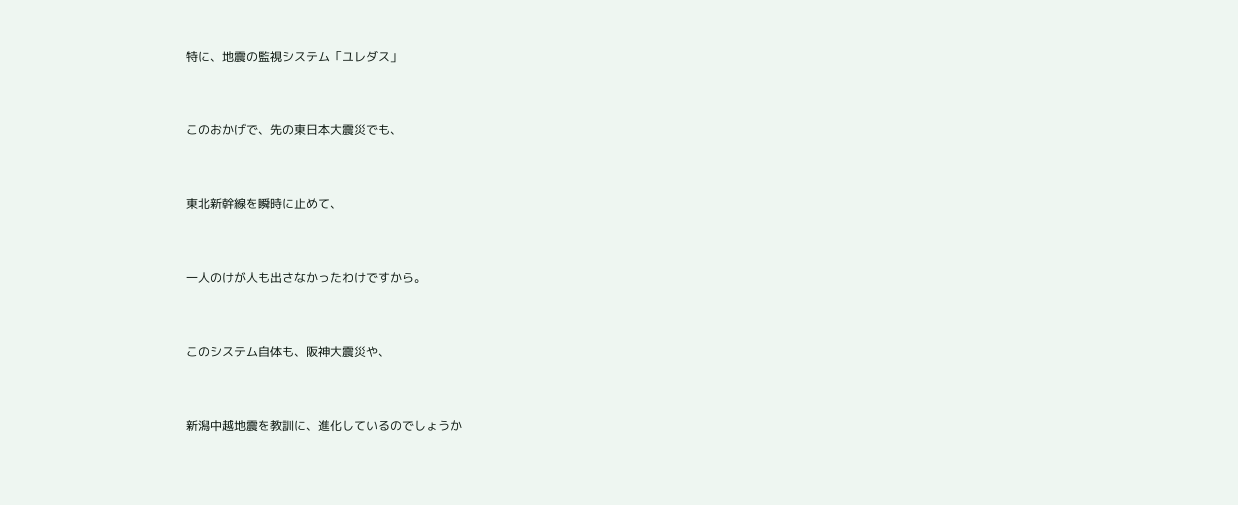特に、地震の監視システム「ユレダス」


このおかげで、先の東日本大震災でも、


東北新幹線を瞬時に止めて、


一人のけが人も出さなかったわけですから。


このシステム自体も、阪神大震災や、


新潟中越地震を教訓に、進化しているのでしょうか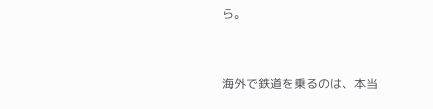ら。


海外で鉄道を乗るのは、本当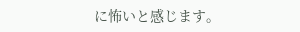に怖いと感じます。